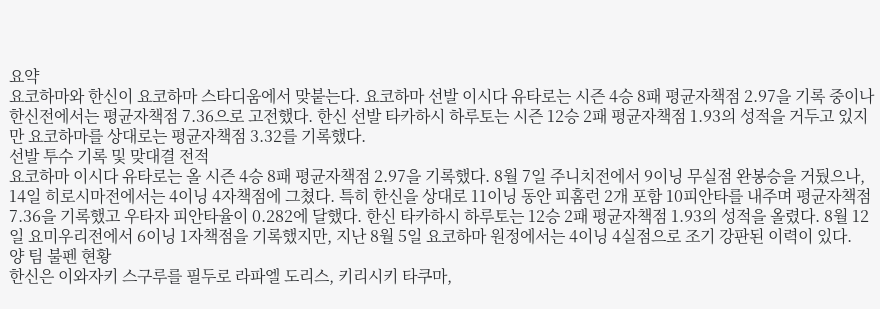요약
요코하마와 한신이 요코하마 스타디움에서 맞붙는다. 요코하마 선발 이시다 유타로는 시즌 4승 8패 평균자책점 2.97을 기록 중이나 한신전에서는 평균자책점 7.36으로 고전했다. 한신 선발 타카하시 하루토는 시즌 12승 2패 평균자책점 1.93의 성적을 거두고 있지만 요코하마를 상대로는 평균자책점 3.32를 기록했다.
선발 투수 기록 및 맞대결 전적
요코하마 이시다 유타로는 올 시즌 4승 8패 평균자책점 2.97을 기록했다. 8월 7일 주니치전에서 9이닝 무실점 완봉승을 거뒀으나, 14일 히로시마전에서는 4이닝 4자책점에 그쳤다. 특히 한신을 상대로 11이닝 동안 피홈런 2개 포함 10피안타를 내주며 평균자책점 7.36을 기록했고 우타자 피안타율이 0.282에 달했다. 한신 타카하시 하루토는 12승 2패 평균자책점 1.93의 성적을 올렸다. 8월 12일 요미우리전에서 6이닝 1자책점을 기록했지만, 지난 8월 5일 요코하마 원정에서는 4이닝 4실점으로 조기 강판된 이력이 있다.
양 팀 불펜 현황
한신은 이와자키 스구루를 필두로 라파엘 도리스, 키리시키 타쿠마,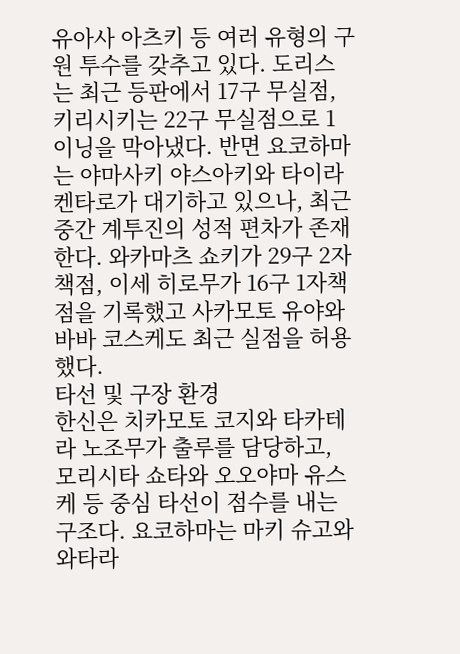유아사 아츠키 등 여러 유형의 구원 투수를 갖추고 있다. 도리스는 최근 등판에서 17구 무실점, 키리시키는 22구 무실점으로 1이닝을 막아냈다. 반면 요코하마는 야마사키 야스아키와 타이라 켄타로가 대기하고 있으나, 최근 중간 계투진의 성적 편차가 존재한다. 와카마츠 쇼키가 29구 2자책점, 이세 히로무가 16구 1자책점을 기록했고 사카모토 유야와 바바 코스케도 최근 실점을 허용했다.
타선 및 구장 환경
한신은 치카모토 코지와 타카테라 노조무가 출루를 담당하고, 모리시타 쇼타와 오오야마 유스케 등 중심 타선이 점수를 내는 구조다. 요코하마는 마키 슈고와 와타라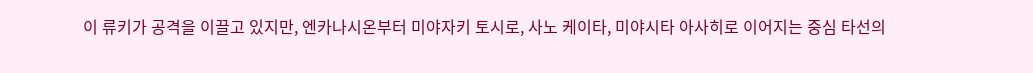이 류키가 공격을 이끌고 있지만, 엔카나시온부터 미야자키 토시로, 사노 케이타, 미야시타 아사히로 이어지는 중심 타선의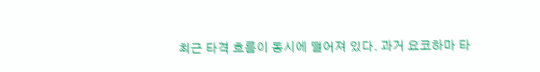최근 타격 흐름이 동시에 떨어져 있다. 과거 요코하마 타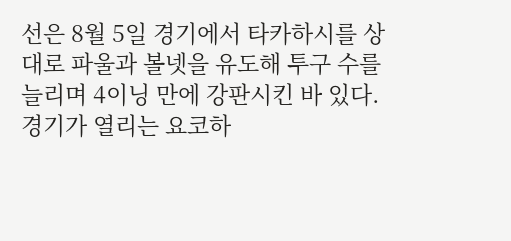선은 8월 5일 경기에서 타카하시를 상대로 파울과 볼넷을 유도해 투구 수를 늘리며 4이닝 만에 강판시킨 바 있다. 경기가 열리는 요코하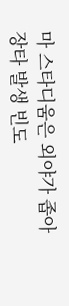마 스타디움은 외야가 좁아 장타 발생 빈도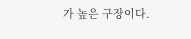가 높은 구장이다.